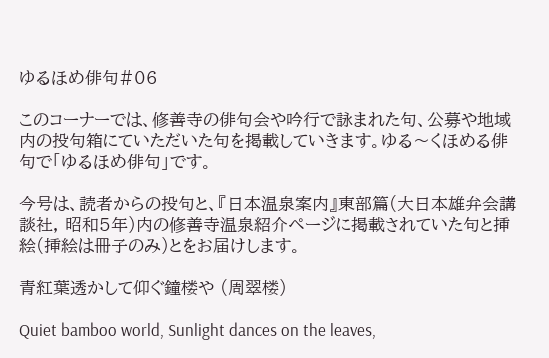ゆるほめ俳句#06

このコーナーでは、修善寺の俳句会や吟行で詠まれた句、公募や地域内の投句箱にていただいた句を掲載していきます。ゆる〜くほめる俳句で「ゆるほめ俳句」です。

今号は、読者からの投句と、『日本温泉案内』東部篇(大日本雄弁会講談社, 昭和5年)内の修善寺温泉紹介ページに掲載されていた句と挿絵(挿絵は冊子のみ)とをお届けします。

青紅葉透かして仰ぐ鐘楼や (周翠楼)

Quiet bamboo world, Sunlight dances on the leaves,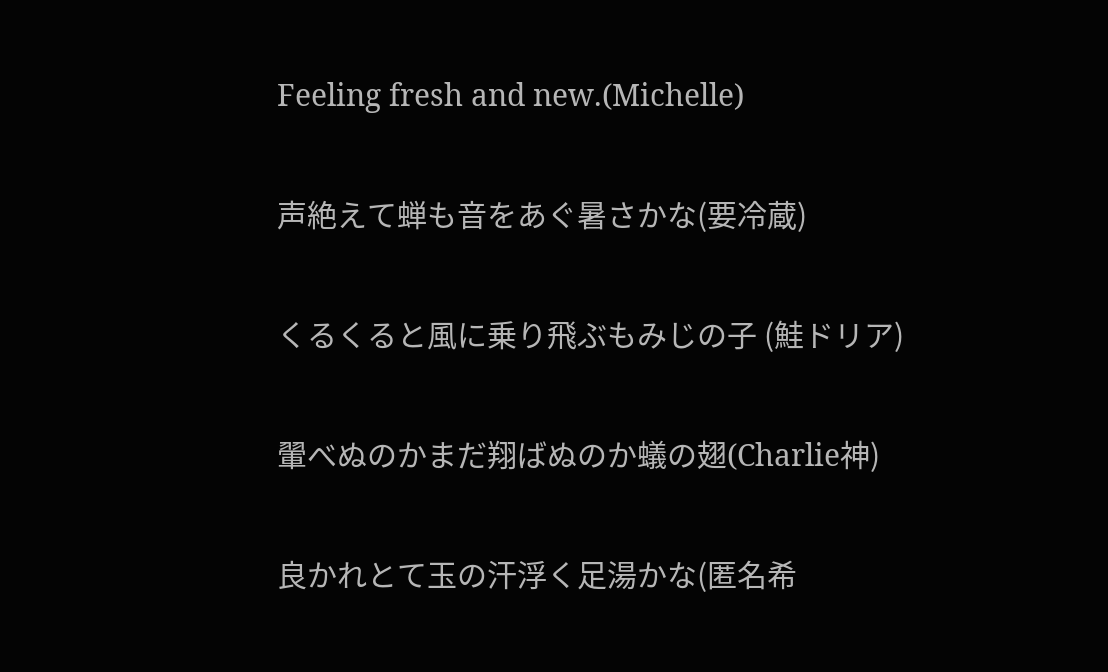Feeling fresh and new.(Michelle)

声絶えて蝉も音をあぐ暑さかな(要冷蔵)

くるくると風に乗り飛ぶもみじの子 (鮭ドリア)

翬べぬのかまだ翔ばぬのか蟻の翅(Charlie神)

良かれとて玉の汗浮く足湯かな(匿名希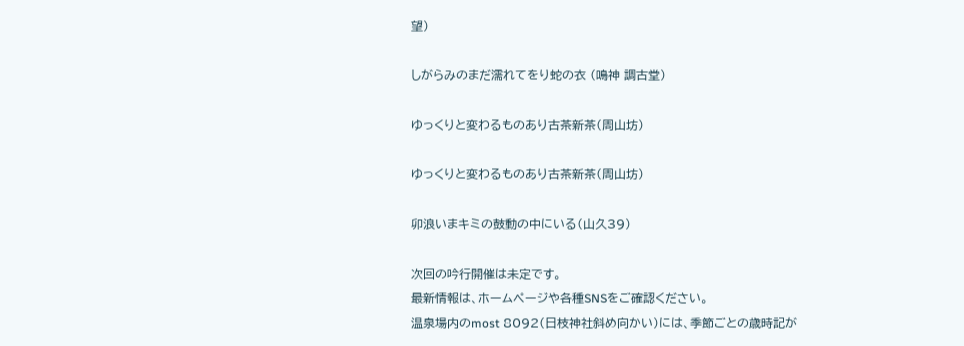望)

しがらみのまだ濡れてをり蛇の衣 (鳴神 調古堂)

ゆっくりと変わるものあり古茶新茶(周山坊)

ゆっくりと変わるものあり古茶新茶(周山坊)

卯浪いまキミの鼓動の中にいる(山久39)

次回の吟行開催は未定です。
最新情報は、ホームページや各種SNSをご確認ください。
温泉場内のmost 8092(日枝神社斜め向かい)には、季節ごとの歳時記が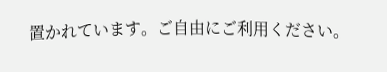置かれています。ご自由にご利用ください。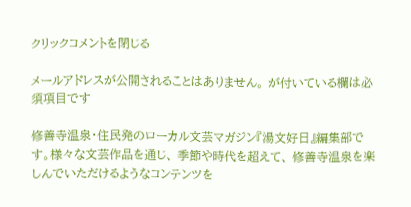クリックコメントを閉じる

メールアドレスが公開されることはありません。 が付いている欄は必須項目です

修善寺温泉・住民発のローカル文芸マガジン『湯文好日』編集部です。様々な文芸作品を通じ、 季節や時代を超えて、 修善寺温泉を楽しんでいただけるようなコンテンツを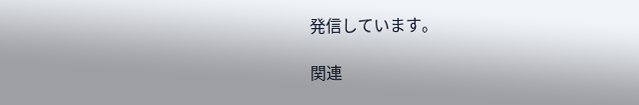発信しています。

関連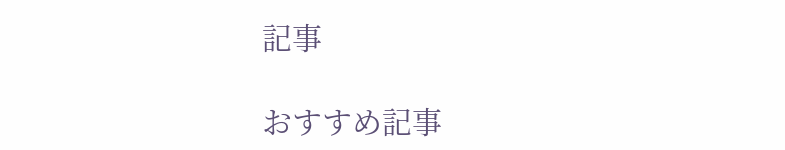記事

おすすめ記事